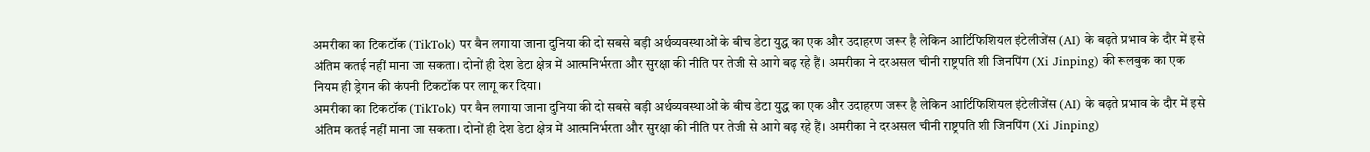अमरीका का टिकटॉक (TikTok) पर बैन लगाया जाना दुनिया की दो सबसे बड़ी अर्थव्यवस्थाओं के बीच डेटा युद्ध का एक और उदाहरण जरूर है लेकिन आर्टिफिशियल इंटेलीजेंस (AI) के बढ़ते प्रभाव के दौर में इसे अंतिम कतई नहीं माना जा सकता। दोनों ही देश डेटा क्षेत्र में आत्मनिर्भरता और सुरक्षा की नीति पर तेजी से आगे बढ़ रहे हैं। अमरीका ने दरअसल चीनी राष्ट्रपति शी जिनपिंग (Xi Jinping) की रूलबुक का एक नियम ही ड्रेगन की कंपनी टिकटॉक पर लागू कर दिया।
अमरीका का टिकटॉक (TikTok) पर बैन लगाया जाना दुनिया की दो सबसे बड़ी अर्थव्यवस्थाओं के बीच डेटा युद्ध का एक और उदाहरण जरूर है लेकिन आर्टिफिशियल इंटेलीजेंस (AI) के बढ़ते प्रभाव के दौर में इसे अंतिम कतई नहीं माना जा सकता। दोनों ही देश डेटा क्षेत्र में आत्मनिर्भरता और सुरक्षा की नीति पर तेजी से आगे बढ़ रहे हैं। अमरीका ने दरअसल चीनी राष्ट्रपति शी जिनपिंग (Xi Jinping)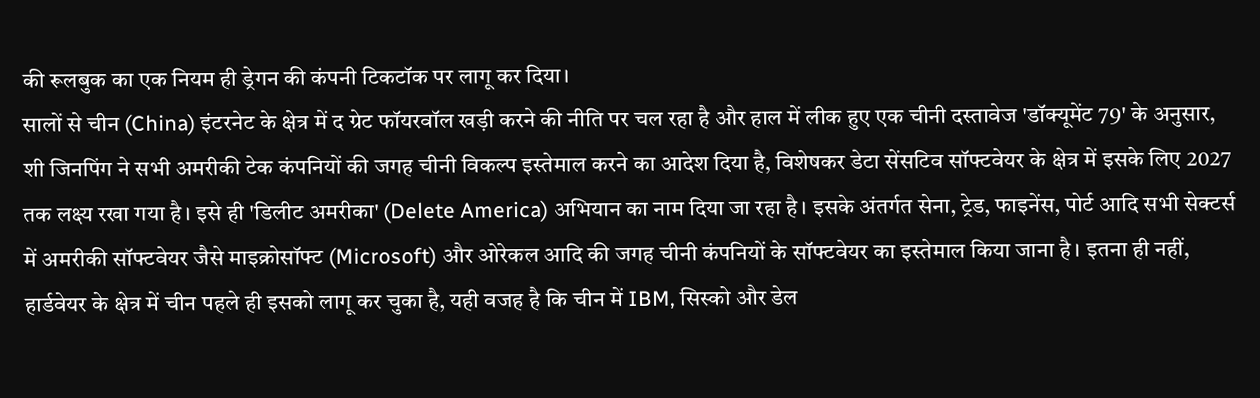की रूलबुक का एक नियम ही ड्रेगन की कंपनी टिकटॉक पर लागू कर दिया।
सालों से चीन (China) इंटरनेट के क्षेत्र में द ग्रेट फॉयरवॉल खड़ी करने की नीति पर चल रहा है और हाल में लीक हुए एक चीनी दस्तावेज 'डॉक्यूमेंट 79' के अनुसार, शी जिनपिंग ने सभी अमरीकी टेक कंपनियों की जगह चीनी विकल्प इस्तेमाल करने का आदेश दिया है, विशेषकर डेटा सेंसटिव सॉफ्टवेयर के क्षेत्र में इसके लिए 2027 तक लक्ष्य रखा गया है। इसे ही 'डिलीट अमरीका' (Delete America) अभियान का नाम दिया जा रहा है। इसके अंतर्गत सेना, ट्रेड, फाइनेंस, पोर्ट आदि सभी सेक्टर्स में अमरीकी सॉफ्टवेयर जैसे माइक्रोसॉफ्ट (Microsoft) और ओरेकल आदि की जगह चीनी कंपनियों के सॉफ्टवेयर का इस्तेमाल किया जाना है। इतना ही नहीं, हार्डवेयर के क्षेत्र में चीन पहले ही इसको लागू कर चुका है, यही वजह है कि चीन में IBM, सिस्को और डेल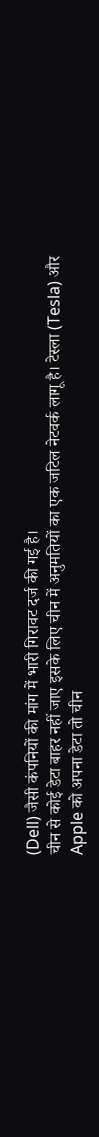(Dell) जैसी कंपनियों की मांग में भारी गिरावट दर्ज की गई है।
चीन से कोई डेटा बाहर नहीं जाए इसके लिए चीन में अनुमतियों का एक जटिल नेटवर्क लागू है। टेस्ला (Tesla) और Apple को अपना डेटा तो चीन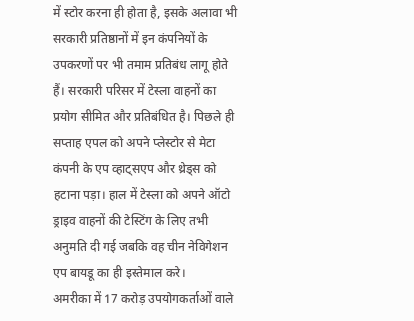में स्टोर करना ही होता है, इसके अलावा भी सरकारी प्रतिष्ठानों में इन कंपनियों के उपकरणों पर भी तमाम प्रतिबंध लागू होते हैं। सरकारी परिसर में टेस्ला वाहनों का प्रयोग सीमित और प्रतिबंधित है। पिछले ही सप्ताह एपल को अपने प्लेस्टोर से मेटा कंपनी के एप व्हाट्सएप और थ्रेड्स को हटाना पड़ा। हाल में टेस्ला को अपने ऑटो ड्राइव वाहनों की टेस्टिंग के लिए तभी अनुमति दी गई जबकि वह चीन नेविगेशन एप बायडू का ही इस्तेमाल करे।
अमरीका में 17 करोड़ उपयोगकर्ताओं वाले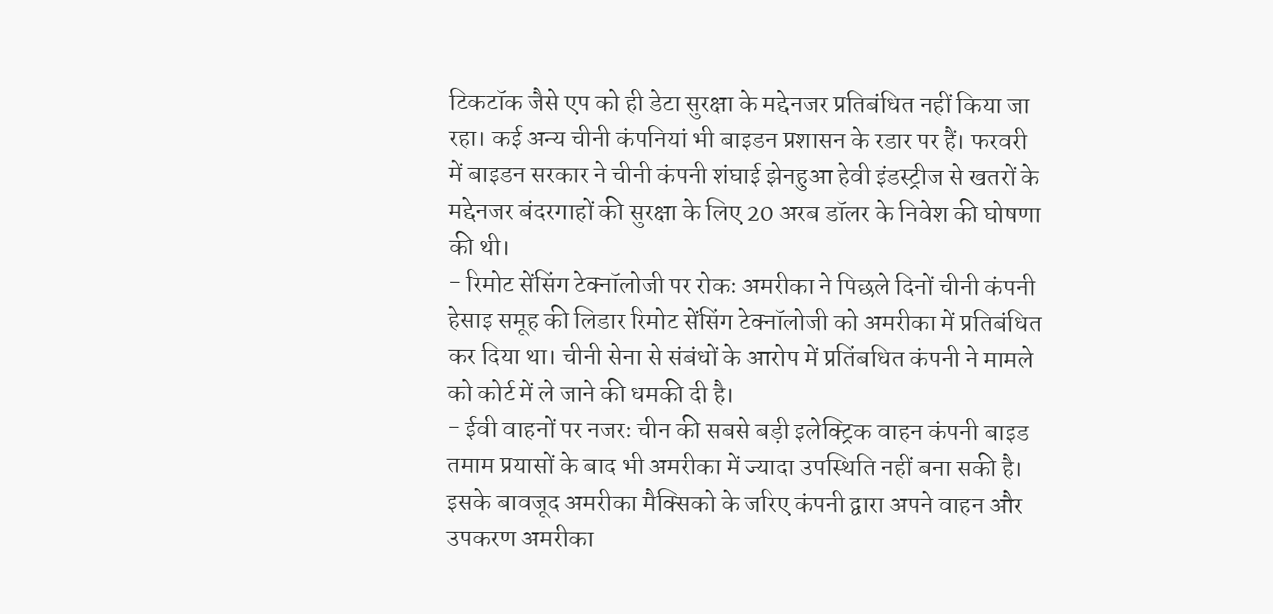टिकटॉक जैसे एप को ही डेटा सुरक्षा के मद्देनजर प्रतिबंधित नहीं किया जा रहा। कई अन्य चीनी कंपनियां भी बाइडन प्रशासन के रडार पर हैं। फरवरी में बाइडन सरकार ने चीनी कंपनी शंघाई झेनहुआ हेवी इंडस्ट्रीज से खतरों के मद्देनजर बंदरगाहों की सुरक्षा के लिए 20 अरब डॉलर के निवेश की घोषणा की थी।
- रिमोट सेंसिंग टेक्नॉलोजी पर रोकः अमरीका ने पिछले दिनों चीनी कंपनी हेसाइ समूह की लिडार रिमोट सेंसिंग टेक्नॉलोजी को अमरीका में प्रतिबंधित कर दिया था। चीनी सेना से संबंधों के आरोप में प्रतिंबधित कंपनी ने मामले को कोर्ट में ले जाने की धमकी दी है।
- ईवी वाहनों पर नजरः चीन की सबसे बड़ी इलेक्ट्रिक वाहन कंपनी बाइड तमाम प्रयासों के बाद भी अमरीका में ज्यादा उपस्थिति नहीं बना सकी है। इसके बावजूद अमरीका मैक्सिको के जरिए कंपनी द्वारा अपने वाहन और उपकरण अमरीका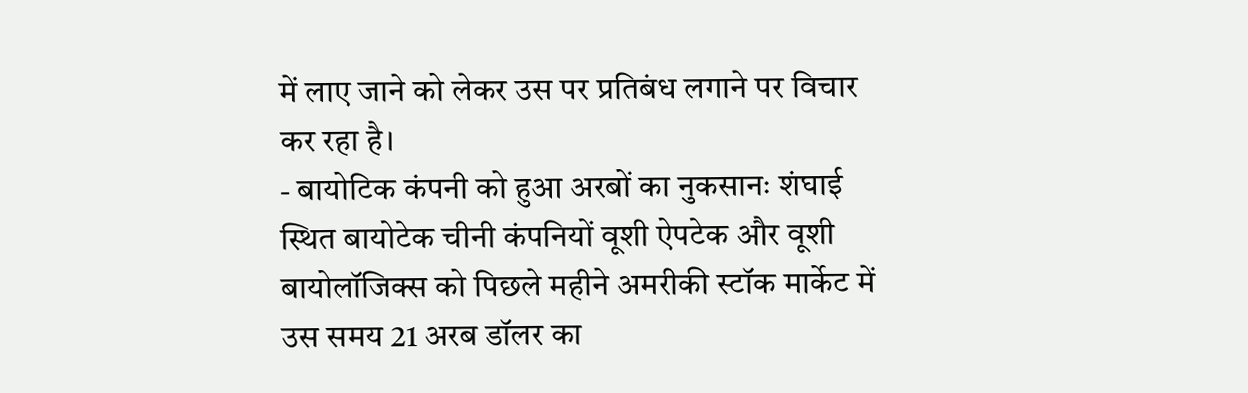में लाए जाने को लेकर उस पर प्रतिबंध लगाने पर विचार कर रहा है।
- बायोटिक कंपनी को हुआ अरबों का नुकसानः शंघाई स्थित बायोटेक चीनी कंपनियों वूशी ऐपटेक और वूशी बायोलॉजिक्स को पिछले महीने अमरीकी स्टॉक मार्केट में उस समय 21 अरब डॉलर का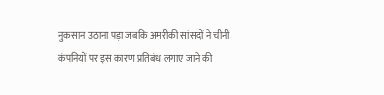नुकसान उठाना पड़ा जबकि अमरीकी सांसदों ने चीनी कंपनियों पर इस कारण प्रतिबंध लगाए जाने की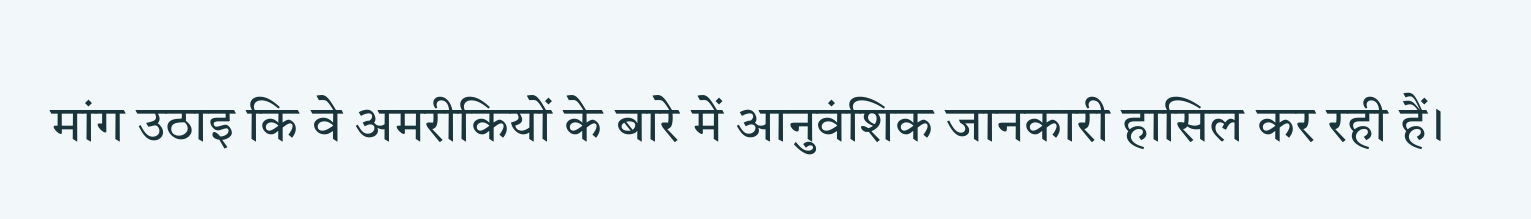मांग उठाइ कि वे अमरीकियों के बारे में आनुवंशिक जानकारी हासिल कर रही हैं।